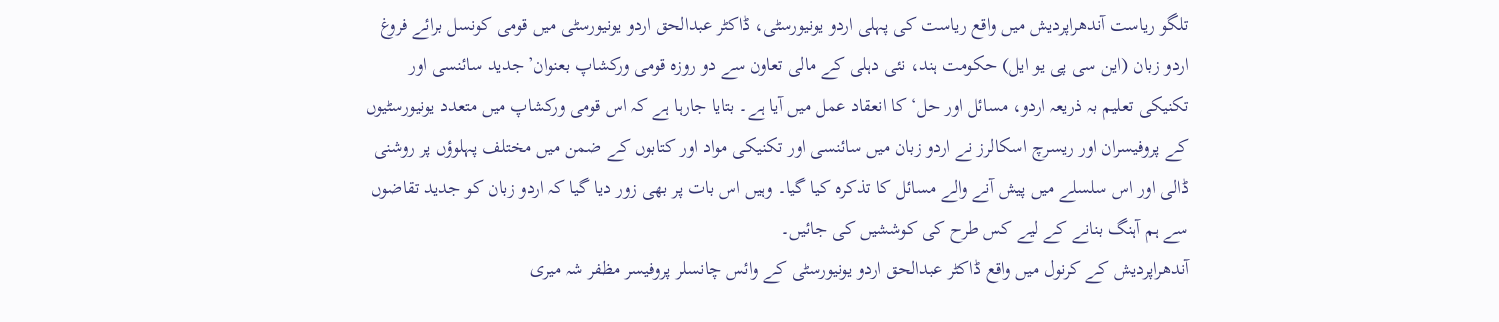تلگو ریاست آندھراپردیش میں واقع ریاست کی پہلی اردو یونیورسٹی، ڈاکٹر عبدالحق اردو یونیورسٹی میں قومی کونسل برائے فروغ اردو زبان (این سی پی یو ایل) حکومت ہند، نئی دہلی کے مالی تعاون سے دو روزہ قومی ورکشاپ بعنوان’جدید سائنسی اور تکنیکی تعلیم بہ ذریعہ اردو، مسائل اور حل‘ کا انعقاد عمل میں آیا ہے۔ بتایا جارہا ہے کہ اس قومی ورکشاپ میں متعدد یونیورسٹیوں کے پروفیسران اور ریسرچ اسکالرز نے اردو زبان میں سائنسی اور تکنیکی مواد اور کتابوں کے ضمن میں مختلف پہلوؤں پر روشنی ڈالی اور اس سلسلے میں پیش آنے والے مسائل کا تذکرہ کیا گیا۔ وہیں اس بات پر بھی زور دیا گیا کہ اردو زبان کو جدید تقاضوں سے ہم آہنگ بنانے کے لیے کس طرح کی کوششیں کی جائیں۔
آندھراپردیش کے کرنول میں واقع ڈاکٹر عبدالحق اردو یونیورسٹی کے وائس چانسلر پروفیسر مظفر شہ میری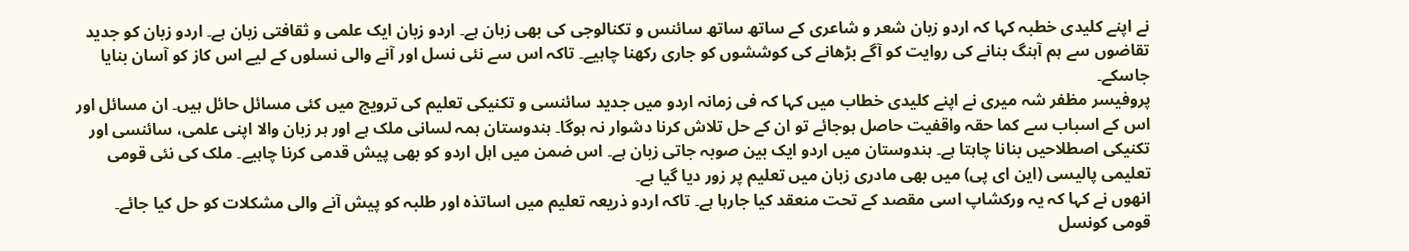نے اپنے کلیدی خطبہ کہا کہ اردو زبان شعر و شاعری کے ساتھ ساتھ سائنس و تکنالوجی کی بھی زبان ہے۔ اردو زبان ایک علمی و ثقافتی زبان ہے۔ اردو زبان کو جدید تقاضوں سے ہم آہنگ بنانے کی روایت کو آگے بڑھانے کی کوششوں کو جاری رکھنا چاہیے۔ تاکہ اس سے نئی نسل اور آنے والی نسلوں کے لیے اس کاز کو آسان بنایا جاسکے۔
پروفیسر مظفر شہ میری نے اپنے کلیدی خطاب میں کہا کہ فی زمانہ اردو میں جدید سائنسی و تکنیکی تعلیم کی ترویج میں کئی مسائل حائل ہیں۔ ان مسائل اور اس کے اسباب سے کما حقہ واقفیت حاصل ہوجائے تو ان کے حل تلاش کرنا دشوار نہ ہوگا۔ ہندوستان ہمہ لسانی ملک ہے اور ہر زبان والا اپنی علمی، سائنسی اور تکنیکی اصطلاحیں بنانا چاہتا ہے۔ ہندوستان میں اردو ایک بین صوبہ جاتی زبان ہے۔ اس ضمن میں اہل اردو کو بھی پیش قدمی کرنا چاہیے۔ ملک کی نئی قومی تعلیمی پالیسی (این ای پی) میں بھی مادری زبان میں تعلیم پر زور دیا گیا ہے۔
انھوں نے کہا کہ یہ ورکشاپ اسی مقصد کے تحت منعقد کیا جارہا ہے۔ تاکہ اردو ذریعہ تعلیم میں اساتذہ اور طلبہ کو پیش آنے والی مشکلات کو حل کیا جائے۔
قومی کونسل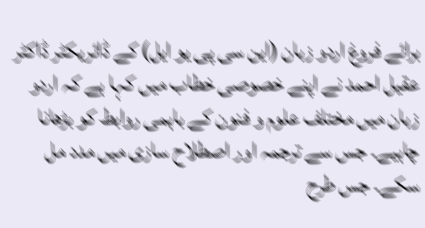برائے فروغ اردو زبان (این سی پی یو ایل) کے ڈائریکٹر ڈاکٹر عقیل احمد نے اپنے خصوصی خطاب میں کہا ہے کہ اردو زبان میں مختلف علوم و فنون کے باہمی روابط کو بڑھانا چاہیے۔ جس سے ترجمہ اور اصطلاح سازی میں مدد مل سکے۔ جس طرح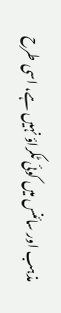مذہب اور سائنس میں کوئی ٹکراؤ نہیں ہے، اسی طرح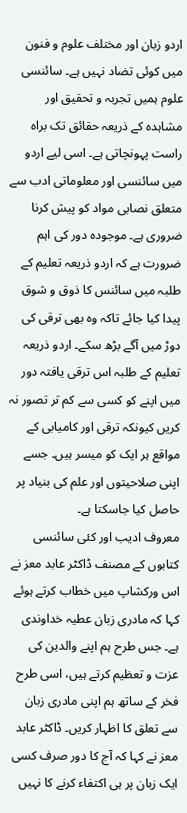اردو زبان اور مختلف علوم و فنون میں کوئی تضاد نہیں ہے۔ سائنسی علوم ہمیں تجربہ و تحقیق اور مشاہدہ کے ذریعہ حقائق تک براہ راست پہونچاتی ہے۔ اسی لیے اردو میں سائنسی اور معلوماتی ادب سے متعلق نصابی مواد کو پیش کرنا ضروری ہے۔ موجودہ دور کی اہم ضرورت ہے کہ اردو ذریعہ تعلیم کے طلبہ میں سائنس کا ذوق و شوق پیدا کیا جائے تاکہ وہ بھی ترقی کی دوڑ میں آگے بڑھ سکے۔ اردو ذریعہ تعلیم کے طلبہ اس ترقی یافتہ دور میں اپنے کو کسی سے کم تر تصور نہ کریں کیونکہ ترقی اور کامیابی کے مواقع ہر ایک کو میسر ہیں۔ جسے اپنی صلاحیتوں اور علم کی بنیاد پر حاصل کیا جاسکتا ہے۔
معروف ادیب اور کئی سائنسی کتابوں کے مصنف ڈاکٹر عابد معز نے اس ورکشاپ میں خطاب کرتے ہوئے کہا کہ مادری زبان عطیہ خداوندی ہے۔ جس طرح ہم اپنے والدین کی عزت و تعظیم کرتے ہیں، اسی طرح فخر کے ساتھ ہم اپنی مادری زبان سے تعلق کا اظہار کریں۔ ڈاکٹر عابد معز نے کہا کہ آج کا دور صرف کسی ایک زبان پر ہی اکتفاء کرنے کا نہیں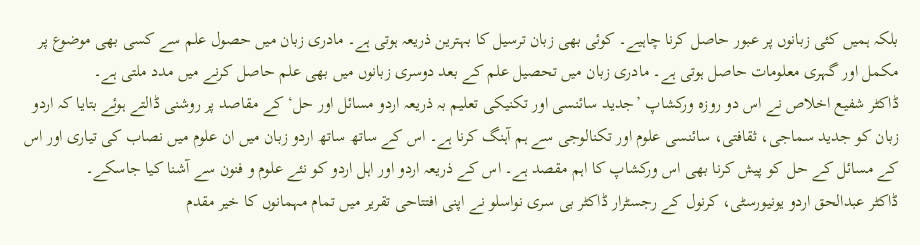بلکہ ہمیں کئی زبانوں پر عبور حاصل کرنا چاہیے۔ کوئی بھی زبان ترسیل کا بہترین ذریعہ ہوتی ہے۔ مادری زبان میں حصول علم سے کسی بھی موضوع پر مکمل اور گہری معلومات حاصل ہوتی ہے۔ مادری زبان میں تحصیل علم کے بعد دوسری زبانوں میں بھی علم حاصل کرنے میں مدد ملتی ہے۔
ڈاکٹر شفیع اخلاص نے اس دو روزہ ورکشاپ ’جدید سائنسی اور تکنیکی تعلیم بہ ذریعہ اردو مسائل اور حل‘ کے مقاصد پر روشنی ڈالتے ہوئے بتایا کہ اردو زبان کو جدید سماجی، ثقافتی، سائنسی علوم اور تکنالوجی سے ہم آہنگ کرنا ہے۔ اس کے ساتھ ساتھ اردو زبان میں ان علوم میں نصاب کی تیاری اور اس کے مسائل کے حل کو پیش کرنا بھی اس ورکشاپ کا اہم مقصد ہے۔ اس کے ذریعہ اردو اور اہل اردو کو نئے علوم و فنون سے آشنا کیا جاسکے۔
ڈاکٹر عبدالحق اردو یونیورسٹی، کرنول کے رجسٹرار ڈاکٹر بی سری نواسلو نے اپنی افتتاحی تقریر میں تمام مہمانوں کا خیر مقدم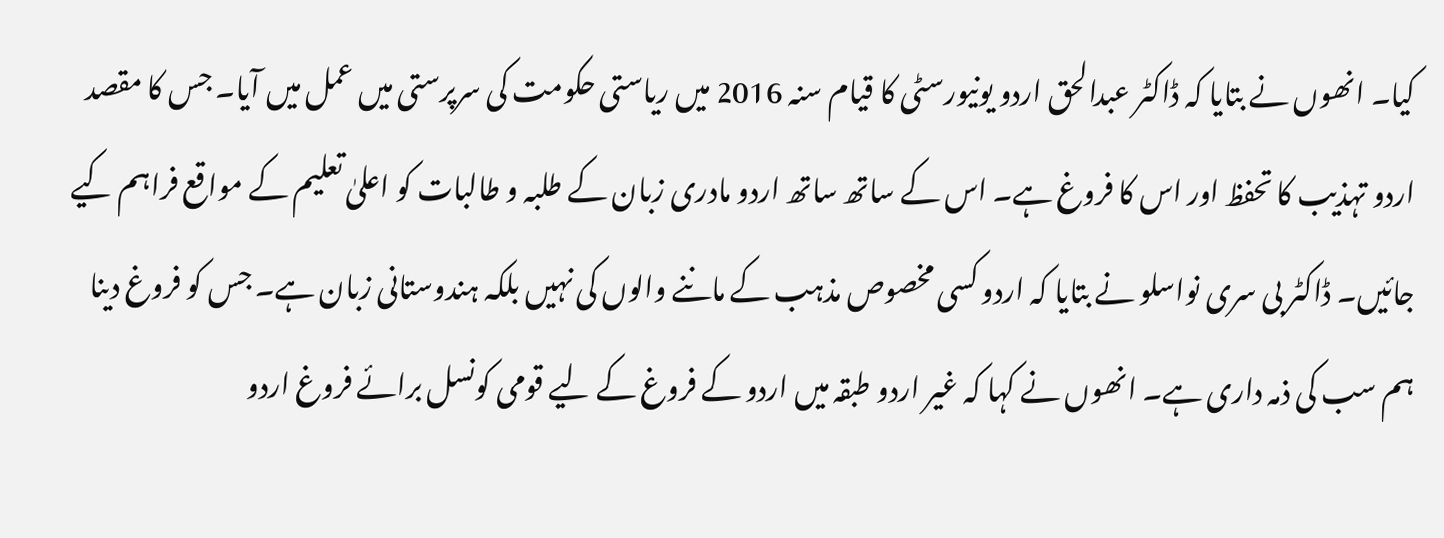کیا۔ انھوں نے بتایا کہ ڈاکٹر عبدالحق اردو یونیورسٹی کا قیام سنہ 2016 میں ریاستی حکومت کی سرپرستی میں عمل میں آیا۔ جس کا مقصد اردو تہذیب کا تحفظ اور اس کا فروغ ہے۔ اس کے ساتھ ساتھ اردو مادری زبان کے طلبہ و طالبات کو اعلیٰ تعلیم کے مواقع فراہم کیے جائیں۔ ڈاکٹر بی سری نواسلو نے بتایا کہ اردو کسی مخصوص مذہب کے ماننے والوں کی نہیں بلکہ ہندوستانی زبان ہے۔ جس کو فروغ دینا ہم سب کی ذمہ داری ہے۔ انھوں نے کہا کہ غیر اردو طبقہ میں اردو کے فروغ کے لیے قومی کونسل برائے فروغ اردو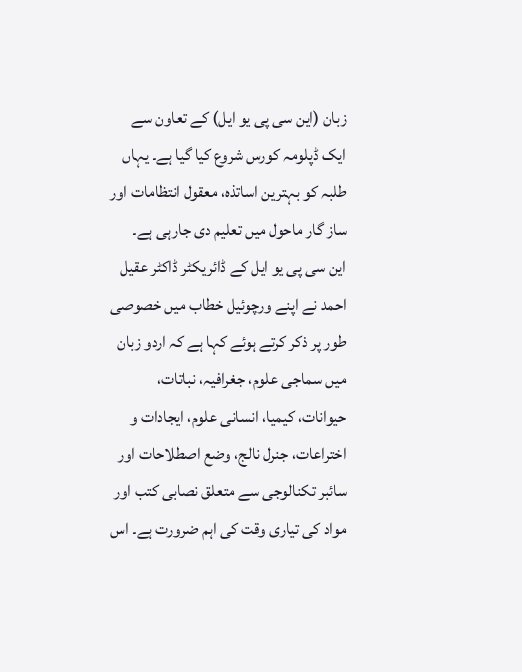زبان (این سی پی یو ایل) کے تعاون سے ایک ڈپلومہ کورس شروع کیا گیا ہے۔ یہاں طلبہ کو بہترین اساتذہ، معقول انتظامات اور ساز گار ماحول میں تعلیم دی جارہی ہے۔
این سی پی یو ایل کے ڈائریکٹر ڈاکٹر عقیل احمد نے اپنے ورچوئیل خطاب میں خصوصی طور پر ذکر کرتے ہوئے کہا ہے کہ اردو زبان میں سماجی علوم، جغرافیہ، نباتات، حیوانات، کیمیا، انسانی علوم، ایجادات و اختراعات، جنرل نالج، وضع اصطلاحات اور سائبر تکنالوجی سے متعلق نصابی کتب اور مواد کی تیاری وقت کی اہم ضرورت ہے۔ اس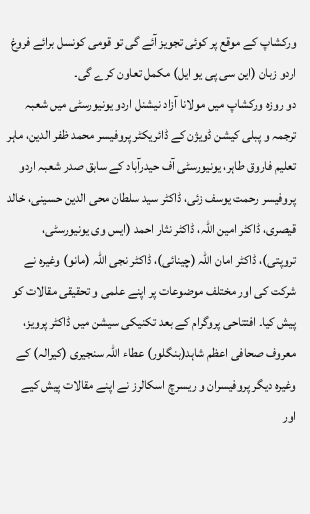ورکشاپ کے موقع پر کوئی تجویز آئے گی تو قومی کونسل برائے فروغ اردو زبان (این سی پی یو ایل) مکمل تعاون کرے گی۔
دو روزہ ورکشاپ میں مولانا آزاد نیشنل اردو یونیورسٹی میں شعبہ ترجمہ و پبلی کیشن ڈویژن کے ڈائریکٹر پروفیسر محمد ظفر الدین، ماہر تعلیم فاروق طاہر، یونیورسٹی آف حیدرآباد کے سابق صدر شعبہ اردو پروفیسر رحمت یوسف زئی، ڈاکٹر سید سلطان محی الدین حسینی، خالد قیصری، ڈاکٹر امین اللہ، ڈاکٹر نثار احمد (ایس وی یونیورسٹی، تروپتی)، ڈاکٹر امان اللہ (چینائی)، ڈاکٹر نجی اللہ (مانو) وغیرہ نے شرکت کی اور مختلف موضوعات پر اپنے علمی و تحقیقی مقالات کو پیش کیا۔ افتتاحی پروگرام کے بعد تکنیکی سیشن میں ڈاکٹر پرویز، معروف صحافی اعظم شاہد(بنگلور) عطاء اللہ سنجیری (کیرالہ) کے وغیرہ دیگر پروفیسران و ریسرچ اسکالرز نے اپنے مقالات پیش کیے اور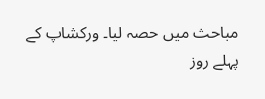مباحث میں حصہ لیا۔ ورکشاپ کے پہلے روز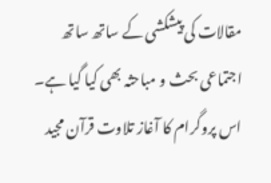مقالات کی پیشکشی کے ساتھ ساتھ اجتماعی بحث و مباحثہ بھی کیا گیا ہے۔ اس پروگرام کا آغاز تلاوت قرآن مجید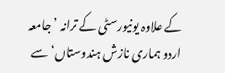کے علاوہ یونیورسٹی کے ترانہ ’جامعہ اردو ہماری نازش ہندوستاں‘ سے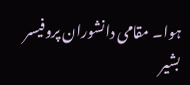ہوا۔ مقامی دانشوران پروفیسر بشیر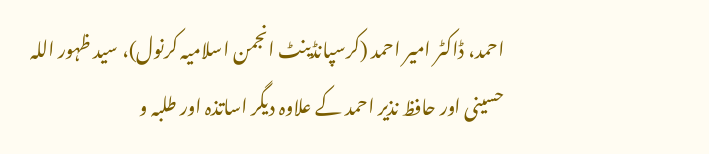احمد، ڈاکٹر امیر احمد (کرسپانڈینٹ انجمن اسلامیہ کرنول)، سید ظہور اللہ حسینی اور حافظ نذیر احمد کے علاوہ دیگر اساتذہ اور طلبہ و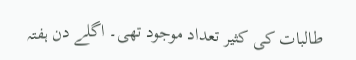طالبات کی کثیر تعداد موجود تھی۔ اگلے دن ہفتہ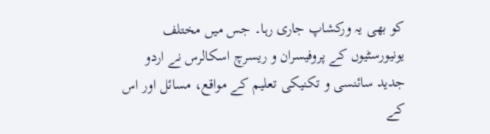کو بھی یہ ورکشاپ جاری رہا۔ جس میں مختلف یونیورسٹیوں کے پروفیسران و ریسرچ اسکالرس نے اردو جدید سائنسی و تکنیکی تعلیم کے مواقع، مسائل اور اس کے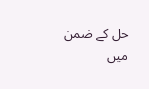حل کے ضمن میں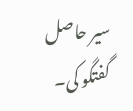سیر حاصل گفتگو کی۔